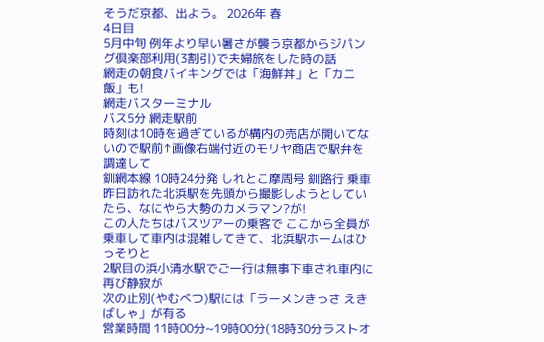そうだ京都、出よう。 2026年 春
4日目
5月中旬 例年より早い暑さが襲う京都からジパング倶楽部利用(3割引)で夫婦旅をした時の話
網走の朝食バイキングでは「海鮮丼」と「カニ飯」も!
網走バスターミナル
バス5分 網走駅前
時刻は10時を過ぎているが構内の売店が開いてないので駅前↑画像右端付近のモリヤ商店で駅弁を調達して
釧網本線 10時24分発 しれとこ摩周号 釧路行 乗車
昨日訪れた北浜駅を先頭から撮影しようとしていたら、なにやら大勢のカメラマン?が!
この人たちはバスツアーの乗客で ここから全員が乗車して車内は混雑してきて、北浜駅ホームはひっそりと
2駅目の浜小清水駅でご一行は無事下車され車内に再び静寂が
次の止別(やむべつ)駅には「ラーメンきっさ えきばしゃ」が有る
営業時間 11時00分~19時00分(18時30分ラストオ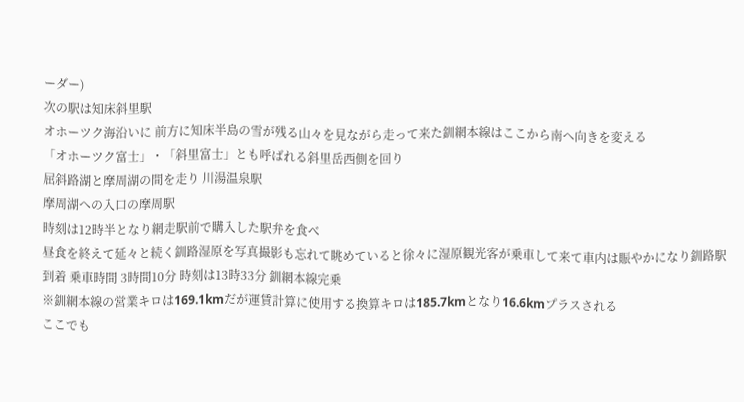ーダー)
次の駅は知床斜里駅
オホーツク海沿いに 前方に知床半島の雪が残る山々を見ながら走って来た釧網本線はここから南へ向きを変える
「オホーツク富士」・「斜里富士」とも呼ばれる斜里岳西側を回り
屈斜路湖と摩周湖の間を走り 川湯温泉駅
摩周湖への入口の摩周駅
時刻は12時半となり網走駅前で購入した駅弁を食べ
昼食を終えて延々と続く釧路湿原を写真撮影も忘れて眺めていると徐々に湿原観光客が乗車して来て車内は賑やかになり釧路駅到着 乗車時間 3時間10分 時刻は13時33分 釧網本線完乗
※釧網本線の営業キロは169.1kmだが運賃計算に使用する換算キロは185.7kmとなり16.6kmプラスされる
ここでも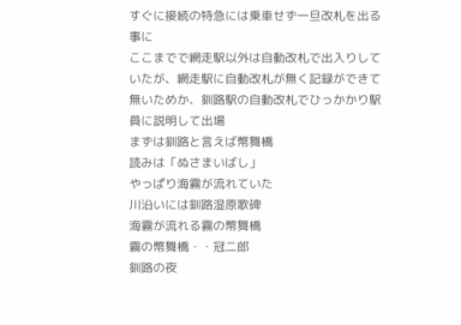すぐに接続の特急には乗車せず一旦改札を出る事に
ここまでで網走駅以外は自動改札で出入りしていたが、網走駅に自動改札が無く記録ができて無いためか、釧路駅の自動改札でひっかかり駅員に説明して出場
まずは釧路と言えば幣舞橋
読みは「ぬさまいばし」
やっぱり海霧が流れていた
川沿いには釧路湿原歌碑
海霧が流れる霧の幣舞橋
霧の幣舞橋・・冠二郎
釧路の夜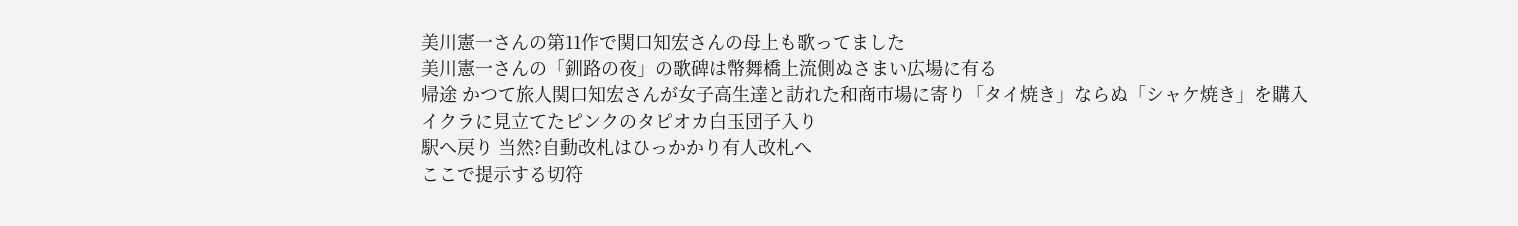美川憲一さんの第11作で関口知宏さんの母上も歌ってました
美川憲一さんの「釧路の夜」の歌碑は幣舞橋上流側ぬさまい広場に有る
帰途 かつて旅人関口知宏さんが女子高生達と訪れた和商市場に寄り「タイ焼き」ならぬ「シャケ焼き」を購入
イクラに見立てたピンクのタピオカ白玉団子入り
駅へ戻り 当然?自動改札はひっかかり有人改札へ
ここで提示する切符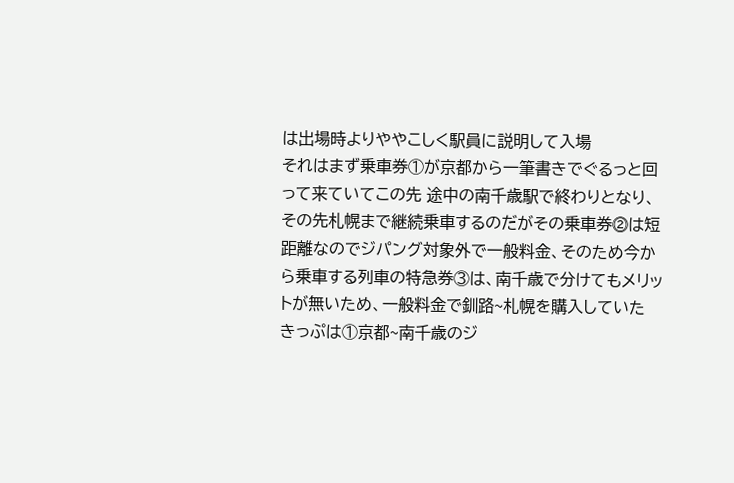は出場時よりややこしく駅員に説明して入場
それはまず乗車券①が京都から一筆書きでぐるっと回って来ていてこの先 途中の南千歳駅で終わりとなり、その先札幌まで継続乗車するのだがその乗車券⓶は短距離なのでジパング対象外で一般料金、そのため今から乗車する列車の特急券③は、南千歳で分けてもメリットが無いため、一般料金で釧路~札幌を購入していた
きっぷは①京都~南千歳のジ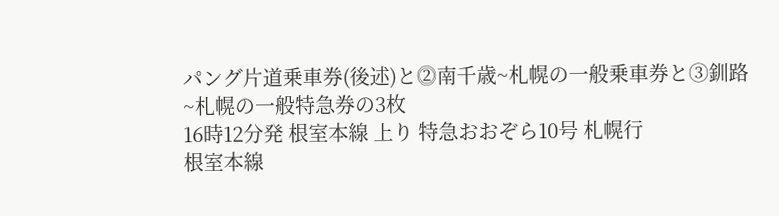パング片道乗車券(後述)と⓶南千歳~札幌の一般乗車券と③釧路~札幌の一般特急券の3枚
16時12分発 根室本線 上り 特急おおぞら10号 札幌行
根室本線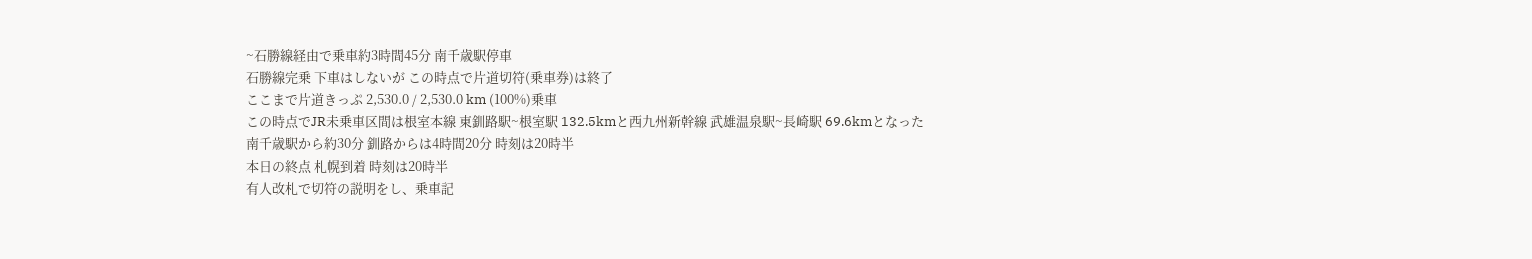~石勝線経由で乗車約3時間45分 南千歳駅停車
石勝線完乗 下車はしないが この時点で片道切符(乗車券)は終了
ここまで片道きっぷ 2,530.0 / 2,530.0 km (100%)乗車
この時点でJR未乗車区間は根室本線 東釧路駅~根室駅 132.5kmと西九州新幹線 武雄温泉駅~長崎駅 69.6kmとなった
南千歳駅から約30分 釧路からは4時間20分 時刻は20時半
本日の終点 札幌到着 時刻は20時半
有人改札で切符の説明をし、乗車記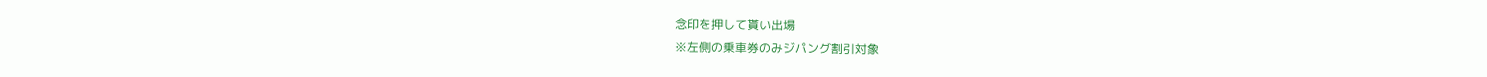念印を押して貰い出場
※左側の乗車券のみジパング割引対象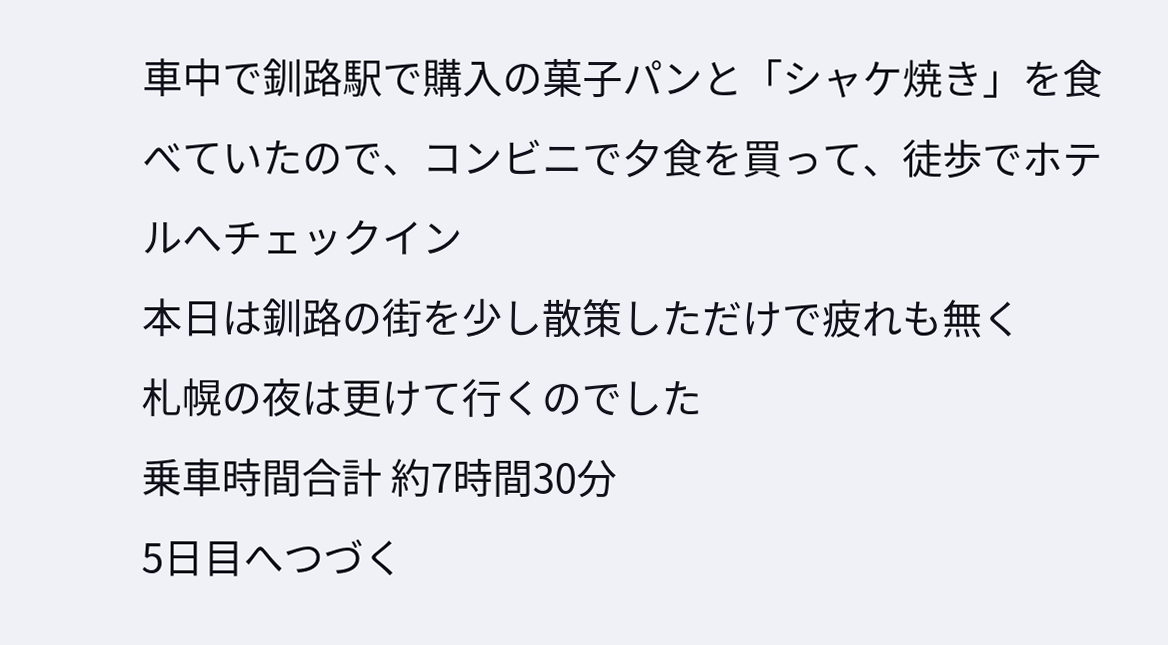車中で釧路駅で購入の菓子パンと「シャケ焼き」を食べていたので、コンビニで夕食を買って、徒歩でホテルへチェックイン
本日は釧路の街を少し散策しただけで疲れも無く
札幌の夜は更けて行くのでした
乗車時間合計 約7時間30分
5日目へつづく